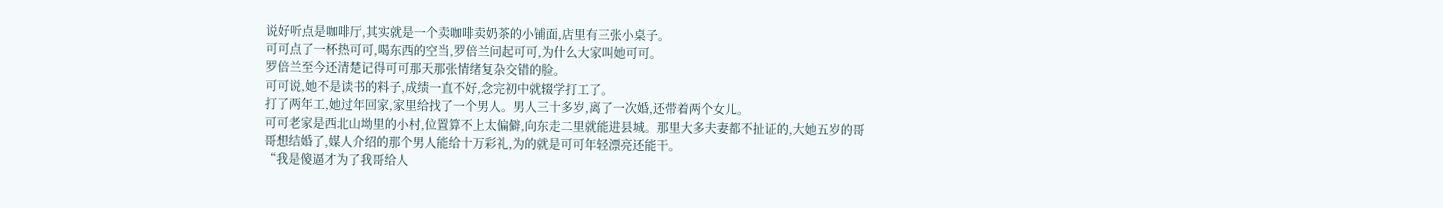说好听点是咖啡厅,其实就是一个卖咖啡卖奶茶的小铺面,店里有三张小桌子。
可可点了一杯热可可,喝东西的空当,罗倍兰问起可可,为什么大家叫她可可。
罗倍兰至今还清楚记得可可那天那张情绪复杂交错的脸。
可可说,她不是读书的料子,成绩一直不好,念完初中就辍学打工了。
打了两年工,她过年回家,家里给找了一个男人。男人三十多岁,离了一次婚,还带着两个女儿。
可可老家是西北山坳里的小村,位置算不上太偏僻,向东走二里就能进县城。那里大多夫妻都不扯证的,大她五岁的哥哥想结婚了,媒人介绍的那个男人能给十万彩礼,为的就是可可年轻漂亮还能干。
“我是傻逼才为了我哥给人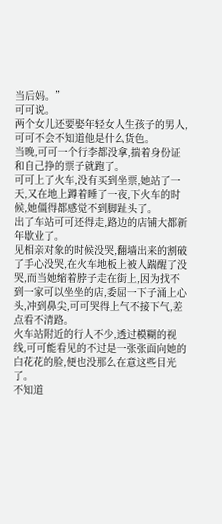当后妈。”
可可说。
两个女儿还要娶年轻女人生孩子的男人,可可不会不知道他是什么货色。
当晚,可可一个行李都没拿,揣着身份证和自己挣的票子就跑了。
可可上了火车,没有买到坐票,她站了一天,又在地上蹲着睡了一夜,下火车的时候,她僵得都感觉不到脚趾头了。
出了车站可可还得走,路边的店铺大都新年歇业了。
见相亲对象的时候没哭,翻墙出来的割破了手心没哭,在火车地板上被人踹醒了没哭,而当她缩着脖子走在街上,因为找不到一家可以坐坐的店,委屈一下子涌上心头,冲到鼻尖,可可哭得上气不接下气,差点看不清路。
火车站附近的行人不少,透过模糊的视线,可可能看见的不过是一张张面向她的白花花的脸,便也没那么在意这些目光了。
不知道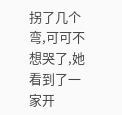拐了几个弯,可可不想哭了,她看到了一家开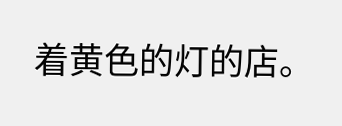着黄色的灯的店。